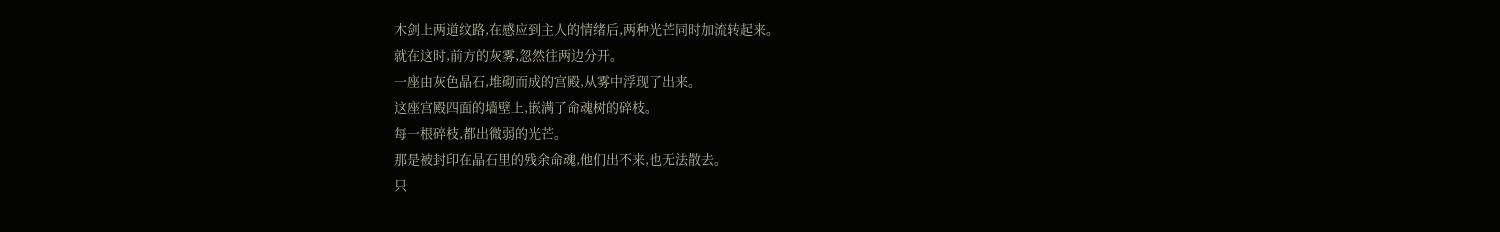木剑上两道纹路,在感应到主人的情绪后,两种光芒同时加流转起来。
就在这时,前方的灰雾,忽然往两边分开。
一座由灰色晶石,堆砌而成的宫殿,从雾中浮现了出来。
这座宫殿四面的墙壁上,嵌满了命魂树的碎枝。
每一根碎枝,都出微弱的光芒。
那是被封印在晶石里的残余命魂,他们出不来,也无法散去。
只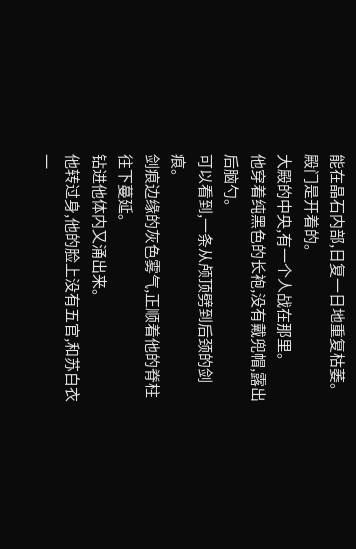能在晶石内部,日复一日地重复枯萎。
殿门是开着的。
大殿的中央,有一个人战在那里。
他穿着纯黑色的长袍,没有戴兜帽,露出后脑勺。
可以看到,一条从颅顶劈到后颈的剑痕。
剑痕边缘的灰色雾气,正顺着他的脊柱往下蔓延。
钻进他体内又涌出来。
他转过身,他的脸上没有五官,和苏白衣一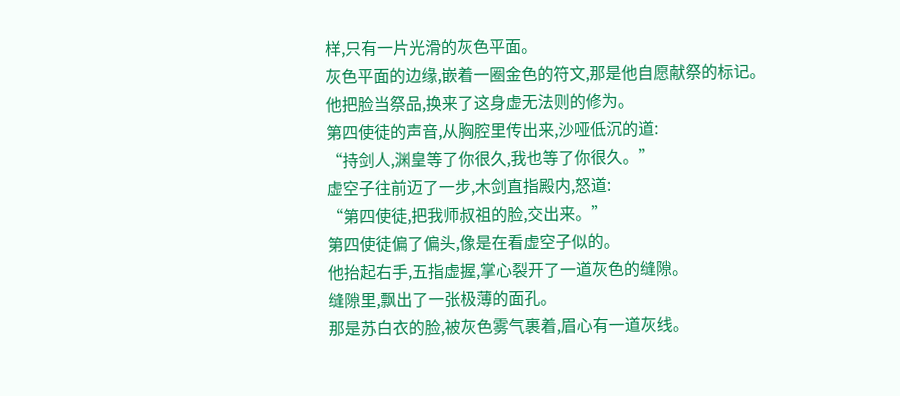样,只有一片光滑的灰色平面。
灰色平面的边缘,嵌着一圈金色的符文,那是他自愿献祭的标记。
他把脸当祭品,换来了这身虚无法则的修为。
第四使徒的声音,从胸腔里传出来,沙哑低沉的道:
“持剑人,渊皇等了你很久,我也等了你很久。”
虚空子往前迈了一步,木剑直指殿内,怒道:
“第四使徒,把我师叔祖的脸,交出来。”
第四使徒偏了偏头,像是在看虚空子似的。
他抬起右手,五指虚握,掌心裂开了一道灰色的缝隙。
缝隙里,飘出了一张极薄的面孔。
那是苏白衣的脸,被灰色雾气裹着,眉心有一道灰线。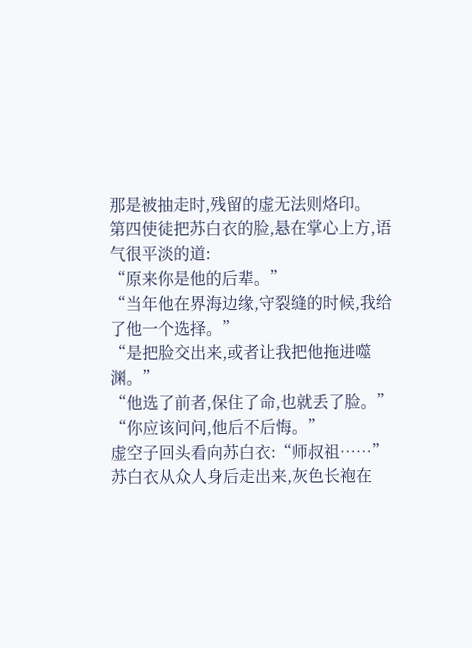那是被抽走时,残留的虚无法则烙印。
第四使徒把苏白衣的脸,悬在掌心上方,语气很平淡的道:
“原来你是他的后辈。”
“当年他在界海边缘,守裂缝的时候,我给了他一个选择。”
“是把脸交出来,或者让我把他拖进噬渊。”
“他选了前者,保住了命,也就丢了脸。”
“你应该问问,他后不后悔。”
虚空子回头看向苏白衣:“师叔祖……”
苏白衣从众人身后走出来,灰色长袍在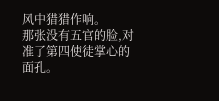风中猎猎作响。
那张没有五官的脸,对准了第四使徒掌心的面孔。